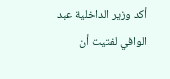أكد وزير الداخلية عبد الوافي لفتيت أن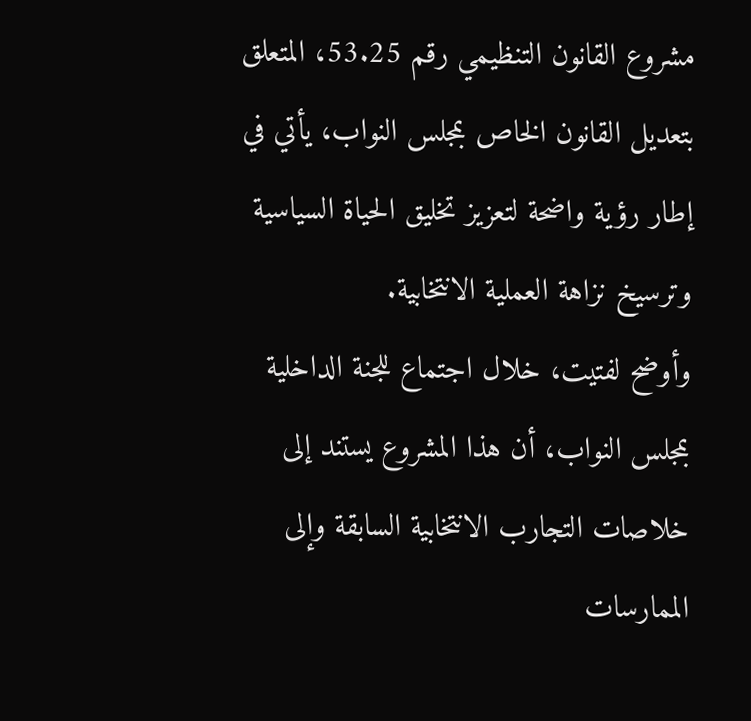مشروع القانون التنظيمي رقم 53.25، المتعلق بتعديل القانون الخاص بمجلس النواب، يأتي في إطار رؤية واضحة لتعزيز تخليق الحياة السياسية وترسيخ نزاهة العملية الانتخابية.
وأوضح لفتيت، خلال اجتماع للجنة الداخلية بمجلس النواب، أن هذا المشروع يستند إلى خلاصات التجارب الانتخابية السابقة وإلى الممارسات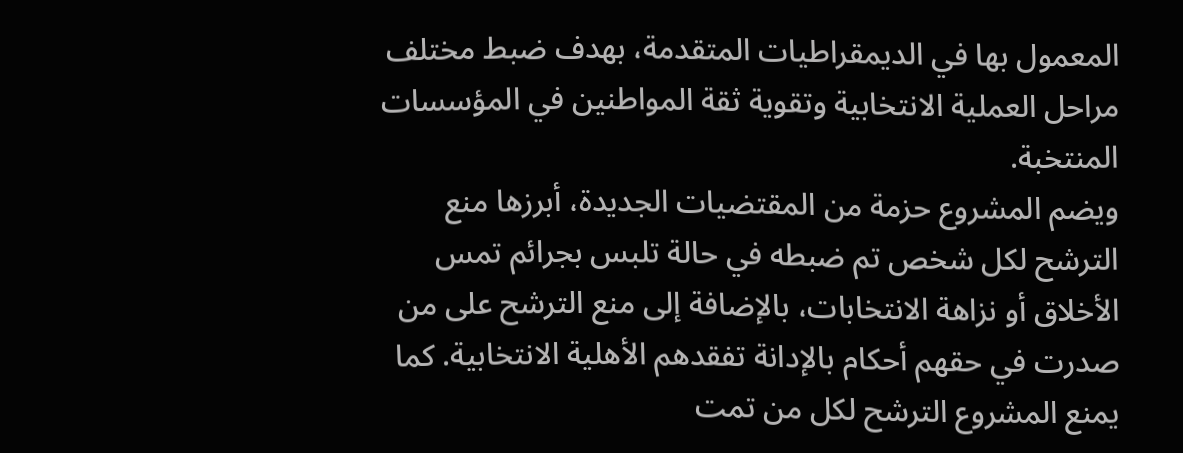المعمول بها في الديمقراطيات المتقدمة، بهدف ضبط مختلف مراحل العملية الانتخابية وتقوية ثقة المواطنين في المؤسسات المنتخبة.
ويضم المشروع حزمة من المقتضيات الجديدة، أبرزها منع الترشح لكل شخص تم ضبطه في حالة تلبس بجرائم تمس الأخلاق أو نزاهة الانتخابات، بالإضافة إلى منع الترشح على من صدرت في حقهم أحكام بالإدانة تفقدهم الأهلية الانتخابية. كما يمنع المشروع الترشح لكل من تمت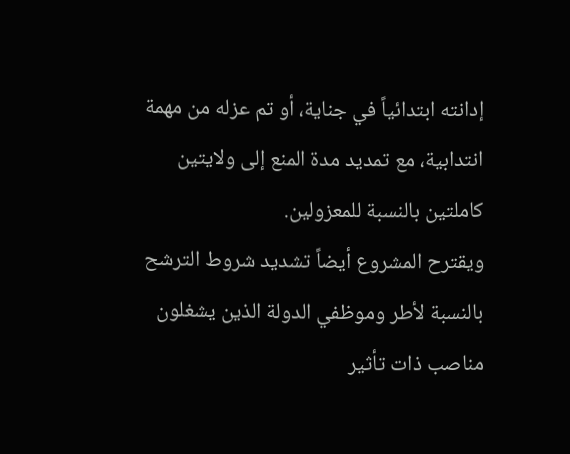إدانته ابتدائياً في جناية، أو تم عزله من مهمة انتدابية، مع تمديد مدة المنع إلى ولايتين كاملتين بالنسبة للمعزولين.
ويقترح المشروع أيضاً تشديد شروط الترشح بالنسبة لأطر وموظفي الدولة الذين يشغلون مناصب ذات تأثير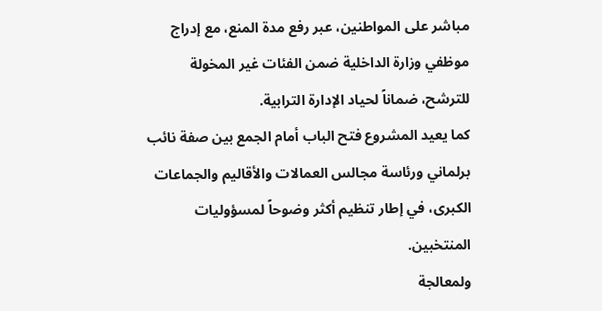مباشر على المواطنين، عبر رفع مدة المنع، مع إدراج موظفي وزارة الداخلية ضمن الفئات غير المخولة للترشح، ضماناً لحياد الإدارة الترابية.
كما يعيد المشروع فتح الباب أمام الجمع بين صفة نائب برلماني ورئاسة مجالس العمالات والأقاليم والجماعات الكبرى، في إطار تنظيم أكثر وضوحاً لمسؤوليات المنتخبين.
ولمعالجة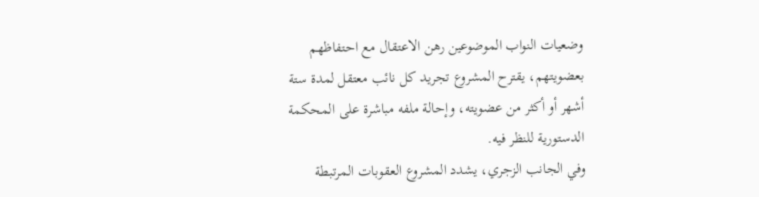وضعيات النواب الموضوعين رهن الاعتقال مع احتفاظهم بعضويتهم، يقترح المشروع تجريد كل نائب معتقل لمدة ستة أشهر أو أكثر من عضويته، وإحالة ملفه مباشرة على المحكمة الدستورية للنظر فيه.
وفي الجانب الزجري، يشدد المشروع العقوبات المرتبطة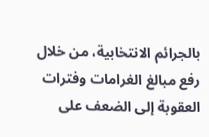بالجرائم الانتخابية، من خلال رفع مبالغ الغرامات وفترات العقوبة إلى الضعف على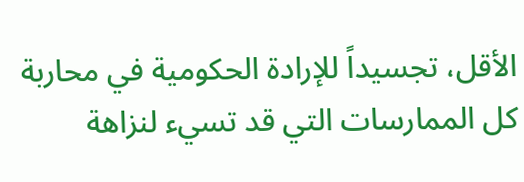الأقل، تجسيداً للإرادة الحكومية في محاربة كل الممارسات التي قد تسيء لنزاهة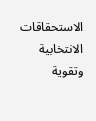الاستحقاقات الانتخابية وتقوية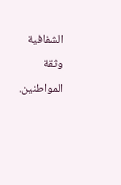الشفافية وثقة المواطنين.